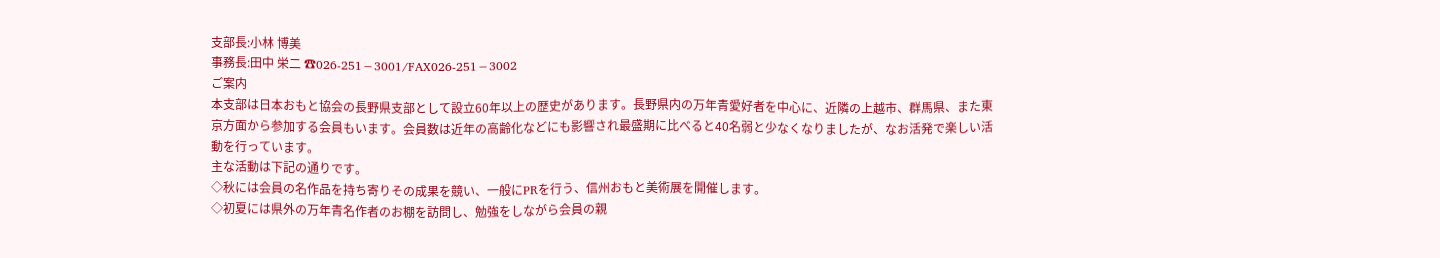支部長:小林 博美
事務長:田中 栄二 ☎026-251−3001/FAX026-251−3002
ご案内
本支部は日本おもと協会の長野県支部として設立60年以上の歴史があります。長野県内の万年青愛好者を中心に、近隣の上越市、群馬県、また東京方面から参加する会員もいます。会員数は近年の高齢化などにも影響され最盛期に比べると40名弱と少なくなりましたが、なお活発で楽しい活動を行っています。
主な活動は下記の通りです。
◇秋には会員の名作品を持ち寄りその成果を競い、一般にPRを行う、信州おもと美術展を開催します。
◇初夏には県外の万年青名作者のお棚を訪問し、勉強をしながら会員の親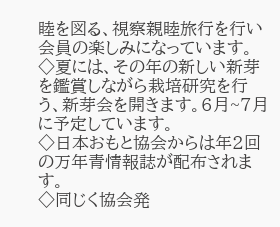睦を図る、視察親睦旅行を行い会員の楽しみになっています。
◇夏には、その年の新しい新芽を鑑賞しながら栽培研究を行う、新芽会を開きます。6月~7月に予定しています。
◇日本おもと協会からは年2回の万年青情報誌が配布されます。
◇同じく協会発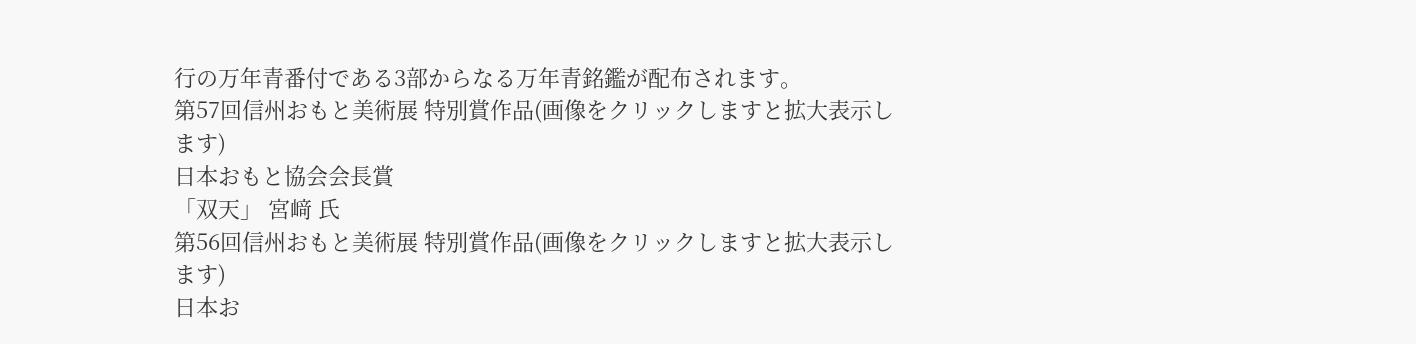行の万年青番付である3部からなる万年青銘鑑が配布されます。
第57回信州おもと美術展 特別賞作品(画像をクリックしますと拡大表示します)
日本おもと協会会長賞
「双天」 宮﨑 氏
第56回信州おもと美術展 特別賞作品(画像をクリックしますと拡大表示します)
日本お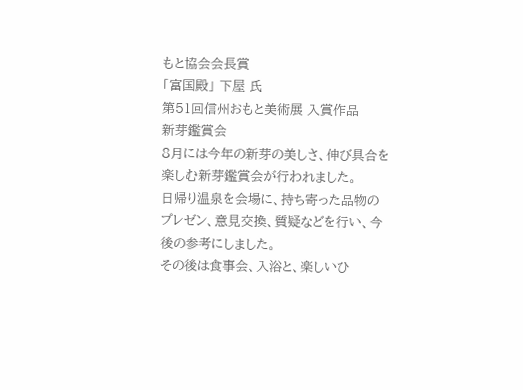もと協会会長賞
「富国殿」 下屋 氏
第51回信州おもと美術展 入賞作品
新芽鑑賞会
8月には今年の新芽の美しさ、伸び具合を楽しむ新芽鑑賞会が行われました。
日帰り温泉を会場に、持ち寄った品物のプレゼン、意見交換、質疑などを行い、今後の参考にしました。
その後は食事会、入浴と、楽しいひ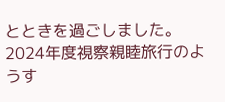とときを過ごしました。
2024年度視察親睦旅行のようす